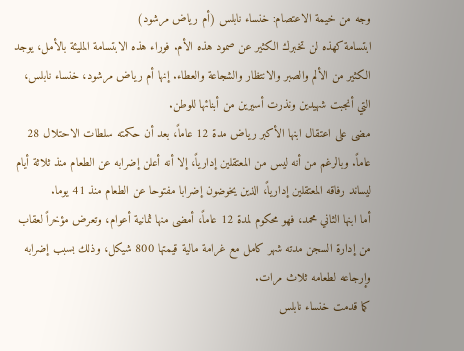وجه من خيمة الاعتصام: خنساء نابلس (أم رياض مرشود)
ابتسامة كهذه لن تخبرك الكثير عن صمود هذه الأم. فوراء هذه الابتسامة المليئة بالأمل، يوجد الكثير من الألم والصبر والانتظار والشجاعة والعطاء. إنها أم رياض مرشود، خنساء نابلس، التي أنجبت شهيدين ونذرت أسيرين من أبنائها للوطن.
مضى على اعتقال ابنها الأكبر رياض مدة 12 عاماً، بعد أن حكمته سلطات الاحتلال 28 عاماً. وبالرغم من أنه ليس من المعتقلين إدارياً، إلا أنه أعلن إضرابه عن الطعام منذ ثلاثة أيام ليساند رفاقه المعتقلين إدارياً، الذين يخوضون إضرابا مفتوحا عن الطعام منذ 41 يوما.
أما ابنها الثاني محمد، فهو محكوم لمدة 12 عاماً، أمضى منها ثمانية أعوام، وتعرض مؤخراً لعقاب من إدارة السجن مدته شهر كامل مع غرامة مالية قيمتها 800 شيكل، وذلك بسبب إضرابه وإرجاعه لطعامه ثلاث مرات.
كما قدمت خنساء نابلس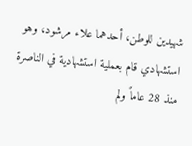شهيدين للوطن، أحدهما علاء مرشود، وهو استشهادي قام بعملية استشهادية في الناصرة منذ 28 عاماً ولم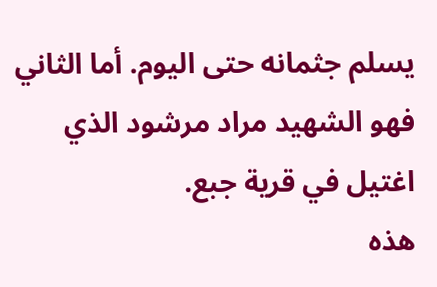يسلم جثمانه حتى اليوم. أما الثاني فهو الشهيد مراد مرشود الذي اغتيل في قرية جبع.
هذه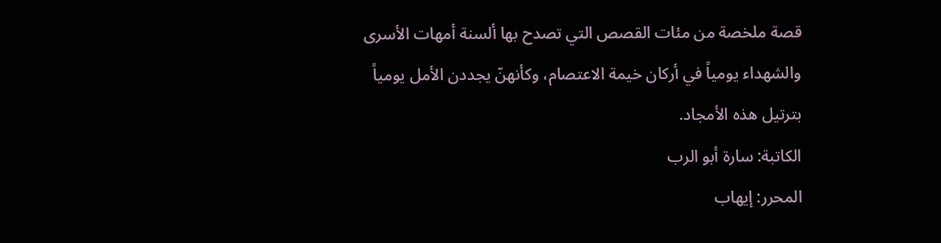قصة ملخصة من مئات القصص التي تصدح بها ألسنة أمهات الأسرى والشهداء يومياً في أركان خيمة الاعتصام، وكأنهنّ يجددن الأمل يومياً بترتيل هذه الأمجاد.
الكاتبة: سارة أبو الرب
المحرر: إيهاب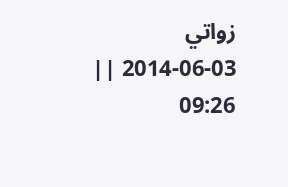زواتي
2014-06-03 || 09:26